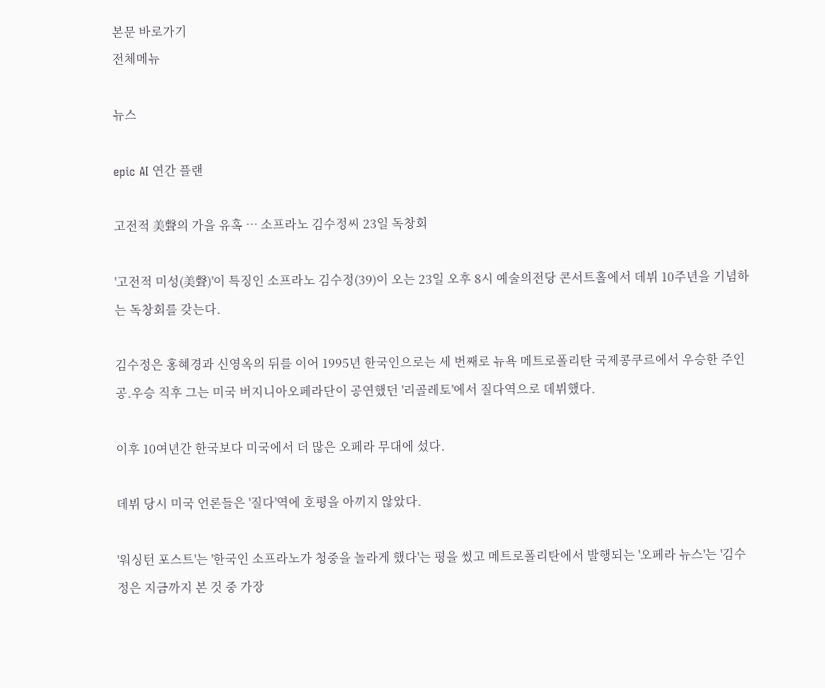본문 바로가기
전체메뉴

뉴스

epic AI 연간 플랜

고전적 美聲의 가을 유혹 … 소프라노 김수정씨 23일 독창회

'고전적 미성(美聲)'이 특징인 소프라노 김수정(39)이 오는 23일 오후 8시 예술의전당 콘서트홀에서 데뷔 10주년을 기념하는 독창회를 갖는다.

김수정은 홍혜경과 신영옥의 뒤를 이어 1995년 한국인으로는 세 번째로 뉴욕 메트로폴리탄 국제콩쿠르에서 우승한 주인공.우승 직후 그는 미국 버지니아오페라단이 공연했던 '리골레토'에서 질다역으로 데뷔했다.

이후 10여년간 한국보다 미국에서 더 많은 오페라 무대에 섰다.

데뷔 당시 미국 언론들은 '질다'역에 호평을 아끼지 않았다.

'워싱턴 포스트'는 '한국인 소프라노가 청중을 놀라게 했다'는 평을 썼고 메트로폴리탄에서 발행되는 '오페라 뉴스'는 '김수정은 지금까지 본 것 중 가장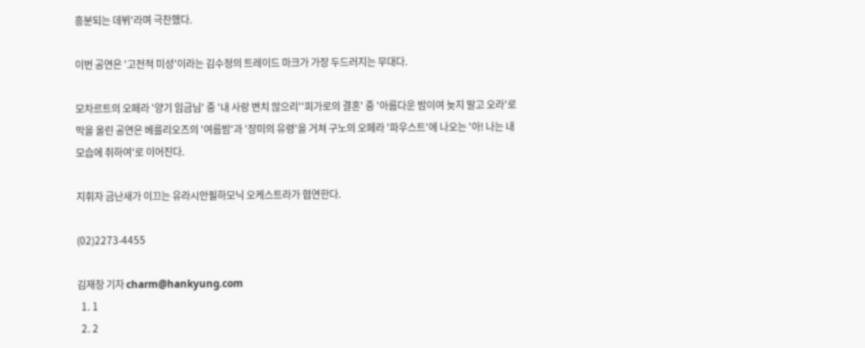흥분되는 데뷔'라며 극찬했다.

이번 공연은 '고전적 미성'이라는 김수정의 트레이드 마크가 가장 두드러지는 무대다.

모차르트의 오페라 '양기 임금님' 중 '내 사랑 변치 않으리''피가로의 결혼' 중 '아름다운 밤이여 늦지 말고 오라'로 막을 올린 공연은 베를리오즈의 '여름밤'과 '장미의 유령'을 거쳐 구노의 오페라 '파우스트'에 나오는 '아! 나는 내 모습에 취하여'로 이어진다.

지휘자 금난새가 이끄는 유라시안필하모닉 오케스트라가 협연한다.

(02)2273-4455

김재창 기자 charm@hankyung.com
  1. 1
  2. 2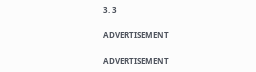3. 3

ADVERTISEMENT

ADVERTISEMENT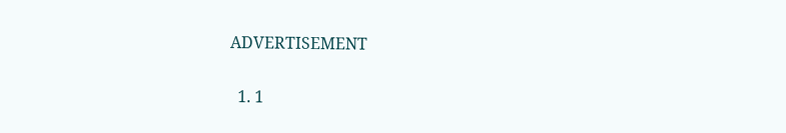ADVERTISEMENT

  1. 1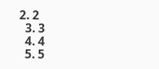2. 2
  3. 3
  4. 4
  5. 5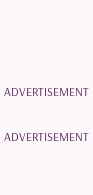ADVERTISEMENT

ADVERTISEMENT